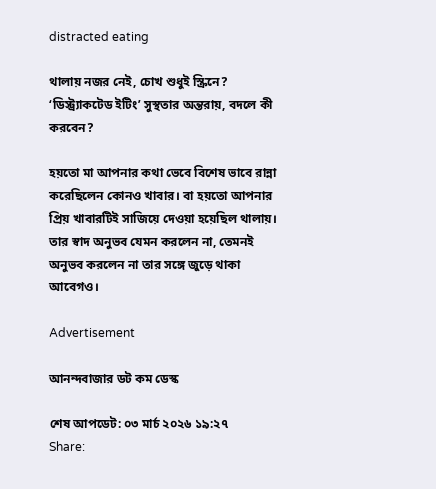distracted eating

থালায় নজর নেই, চোখ শুধুই স্ক্রিনে? ‘ডিস্ট্র্যাকটেড ইটিং’ সুস্থতার অন্তরায়, বদলে কী করবেন?

হয়তো মা আপনার কথা ভেবে বিশেষ ভাবে রান্না করেছিলেন কোনও খাবার। বা হয়তো আপনার প্রিয় খাবারটিই সাজিয়ে দেওয়া হয়েছিল থালায়। তার স্বাদ অনুভব যেমন করলেন না, তেমনই অনুভব করলেন না তার সঙ্গে জুড়ে থাকা আবেগও।

Advertisement

আনন্দবাজার ডট কম ডেস্ক

শেষ আপডেট: ০৩ মার্চ ২০২৬ ১৯:২৭
Share: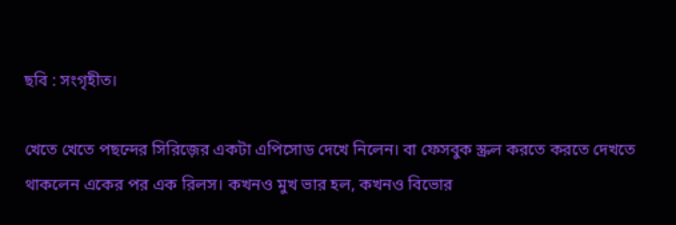ছবি : সংগৃহীত।

খেতে খেতে পছন্দের সিরিজ়ের একটা এপিসোড দেখে নিলেন। বা ফেসবুক স্ক্রল করতে করতে দেখতে থাকলেন একের পর এক রিলস। কখনও মুখ ভার হল, কখনও বিভোর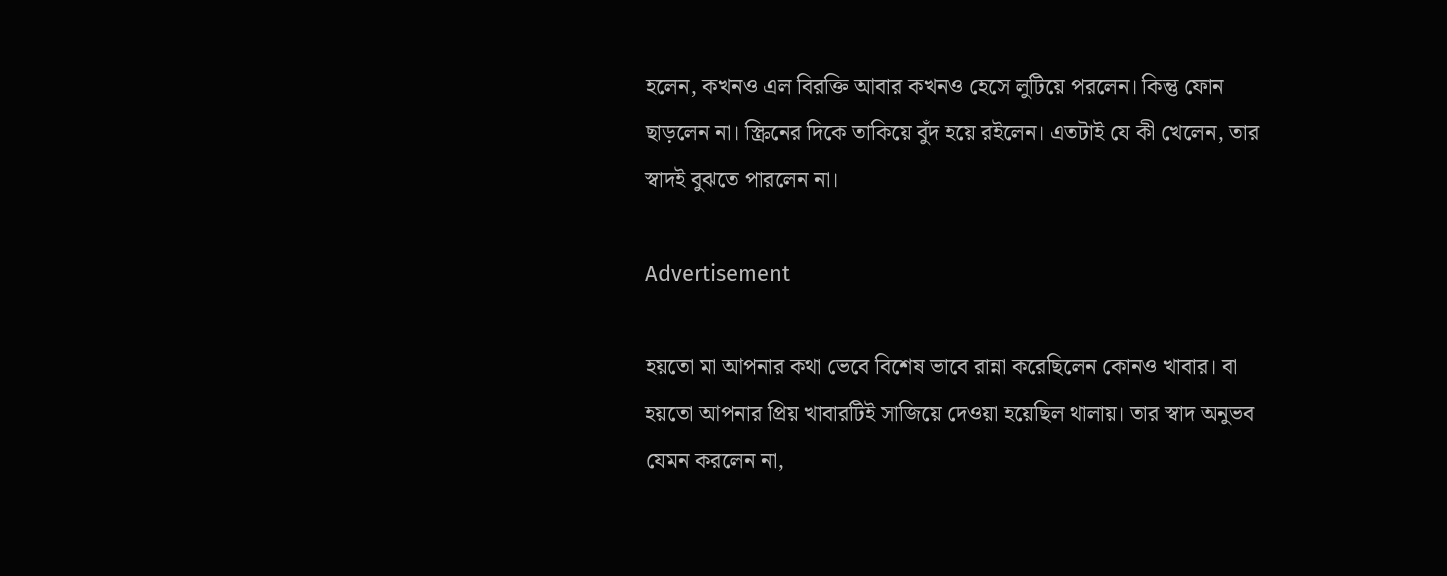হলেন, কখনও এল বিরক্তি আবার কখনও হেসে লুটিয়ে পরলেন। কিন্তু ফোন ছাড়লেন না। স্ক্রিনের দিকে তাকিয়ে বুঁদ হয়ে রইলেন। এতটাই যে কী খেলেন, তার স্বাদই বুঝতে পারলেন না।

Advertisement

হয়তো মা আপনার কথা ভেবে বিশেষ ভাবে রান্না করেছিলেন কোনও খাবার। বা হয়তো আপনার প্রিয় খাবারটিই সাজিয়ে দেওয়া হয়েছিল থালায়। তার স্বাদ অনুভব যেমন করলেন না,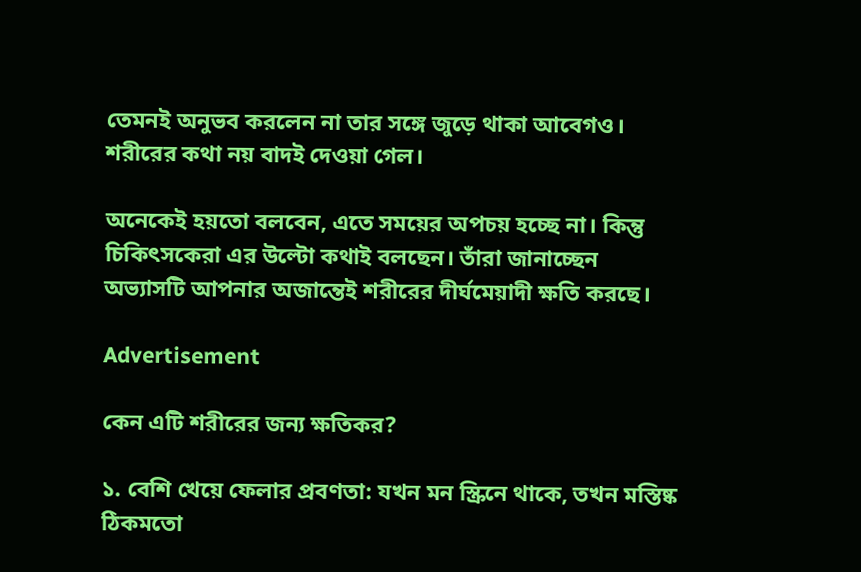তেমনই অনুভব করলেন না তার সঙ্গে জুড়ে থাকা আবেগও। শরীরের কথা নয় বাদই দেওয়া গেল।

অনেকেই হয়তো বলবেন, এতে সময়ের অপচয় হচ্ছে না। কিন্তু চিকিৎসকেরা এর উল্টো কথাই বলছেন। তাঁরা জানাচ্ছেন অভ্যাসটি আপনার অজান্তেই শরীরের দীর্ঘমেয়াদী ক্ষতি করছে।

Advertisement

কেন এটি শরীরের জন্য ক্ষতিকর?

১. বেশি খেয়ে ফেলার প্রবণতা: যখন মন স্ক্রিনে থাকে, তখন মস্তিষ্ক ঠিকমতো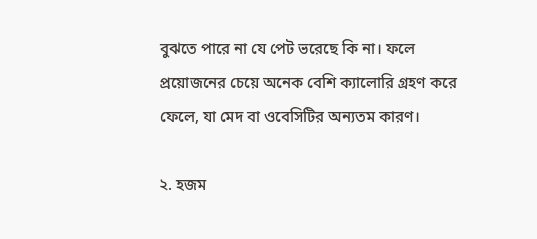বুঝতে পারে না যে পেট ভরেছে কি না। ফলে প্রয়োজনের চেয়ে অনেক বেশি ক্যালোরি গ্রহণ করে ফেলে, যা মেদ বা ওবেসিটির অন্যতম কারণ।

২. হজম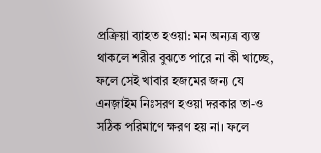প্রক্রিয়া ব্যাহত হওয়া: মন অন্যত্র ব্যস্ত থাকলে শরীর বুঝতে পারে না কী খাচ্ছে, ফলে সেই খাবার হজমের জন্য যে এনজ়াইম নিঃসরণ হওয়া দরকার তা-ও সঠিক পরিমাণে ক্ষরণ হয় না। ফলে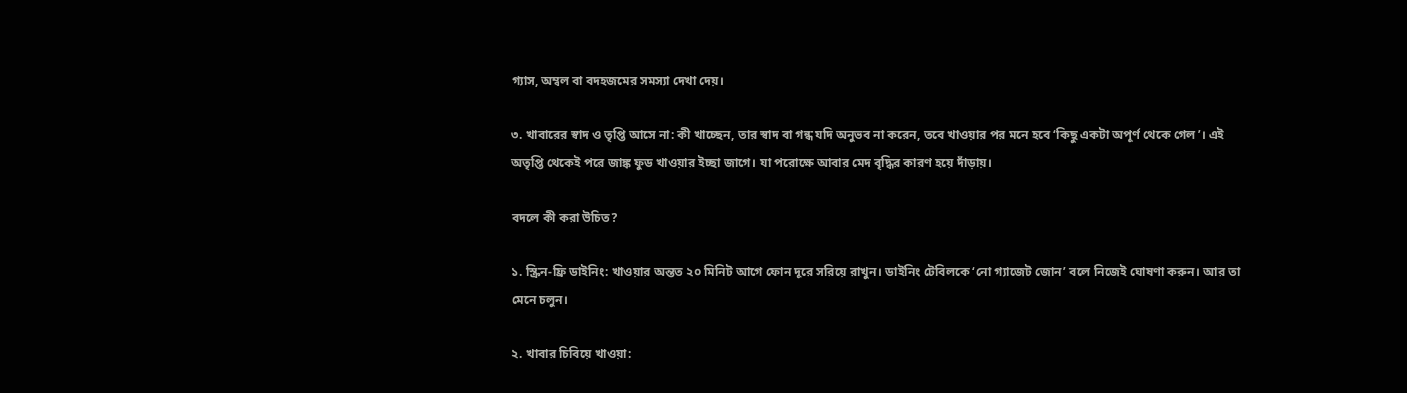গ্যাস, অম্বল বা বদহজমের সমস্যা দেখা দেয়।

৩. খাবারের স্বাদ ও তৃপ্তি আসে না: কী খাচ্ছেন, তার স্বাদ বা গন্ধ যদি অনুভব না করেন, তবে খাওয়ার পর মনে হবে ‘কিছু একটা অপূর্ণ থেকে গেল’। এই অতৃপ্তি থেকেই পরে জাঙ্ক ফুড খাওয়ার ইচ্ছা জাগে। যা পরোক্ষে আবার মেদ বৃদ্ধির কারণ হয়ে দাঁড়ায়।

বদলে কী করা উচিত?

১. স্ক্রিন-ফ্রি ডাইনিং: খাওয়ার অন্তত ২০ মিনিট আগে ফোন দূরে সরিয়ে রাখুন। ডাইনিং টেবিলকে ‘নো গ্যাজেট জোন’ বলে নিজেই ঘোষণা করুন। আর তা মেনে চলুন।

২. খাবার চিবিয়ে খাওয়া: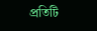প্রতিটি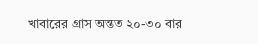খাবারের গ্রাস অন্তত ২০-৩০ বার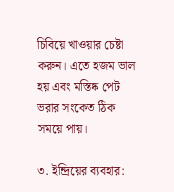চিবিয়ে খাওয়ার চেষ্টা করুন। এতে হজম ভাল হয় এবং মস্তিষ্ক পেট ভরার সংকেত ঠিক সময়ে পায়।

৩. ইন্দ্রিয়ের ব্যবহার: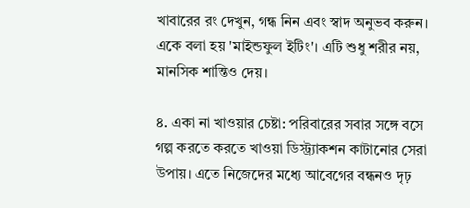খাবারের রং দেখুন, গন্ধ নিন এবং স্বাদ অনুভব করুন। একে বলা হয় 'মাইন্ডফুল ইটিং'। এটি শুধু শরীর নয়, মানসিক শান্তিও দেয়।

৪. একা না খাওয়ার চেষ্টা: পরিবারের সবার সঙ্গে বসে গল্প করতে করতে খাওয়া ডিস্ট্র্যাকশন কাটানোর সেরা উপায়। এতে নিজেদের মধ্যে আবেগের বন্ধনও দৃঢ়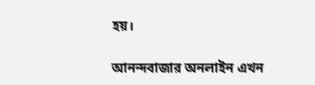হয়।

আনন্দবাজার অনলাইন এখন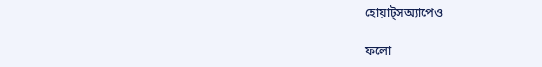হোয়াট্‌সঅ্যাপেও

ফলো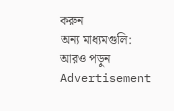করুন
অন্য মাধ্যমগুলি:
আরও পড়ুন
Advertisement